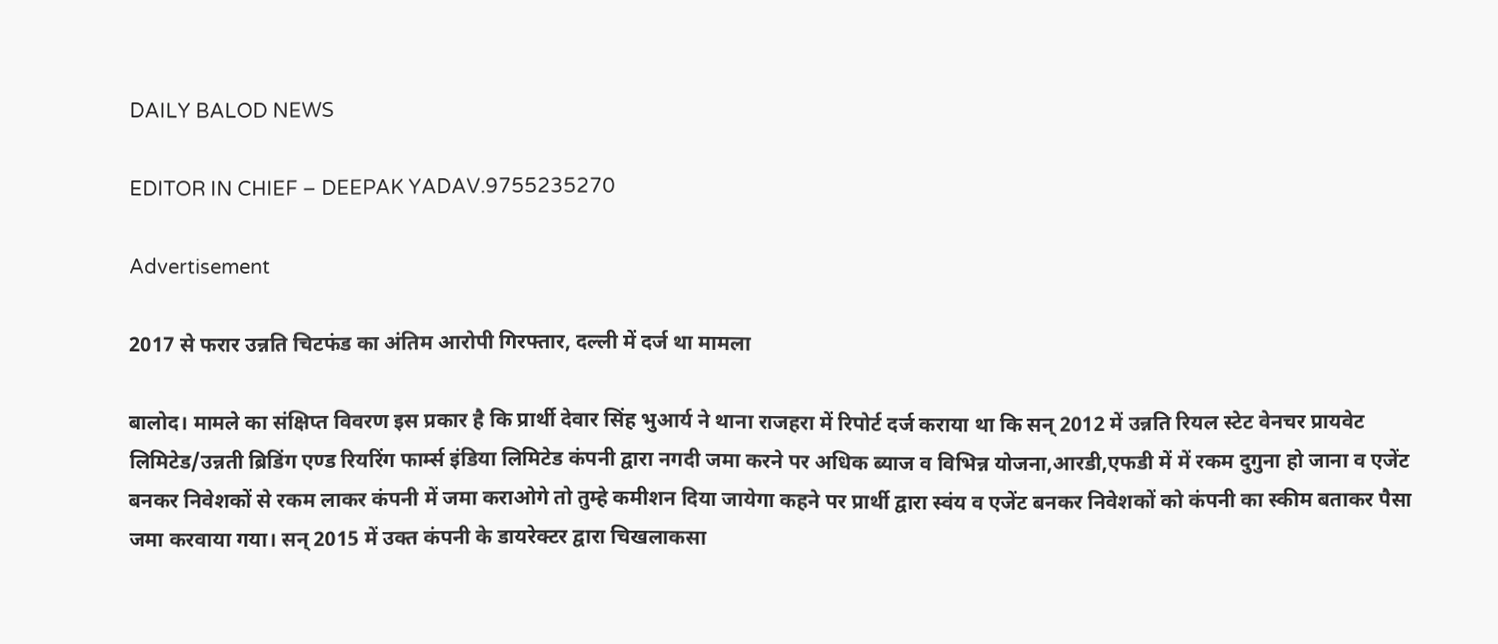DAILY BALOD NEWS

EDITOR IN CHIEF – DEEPAK YADAV.9755235270

Advertisement

2017 से फरार उन्नति चिटफंड का अंतिम आरोपी गिरफ्तार, दल्ली में दर्ज था मामला

बालोद। मामले का संक्षिप्त विवरण इस प्रकार है कि प्रार्थी देवार सिंह भुआर्य ने थाना राजहरा में रिपोर्ट दर्ज कराया था कि सन् 2012 में उन्नति रियल स्टेट वेनचर प्रायवेट लिमिटेड/उन्नती ब्रिडिंग एण्ड रियरिंग फार्म्स इंडिया लिमिटेड कंपनी द्वारा नगदी जमा करने पर अधिक ब्याज व विभिन्न योजना,आरडी,एफडी में में रकम दुगुना हो जाना व एजेंट बनकर निवेशकों से रकम लाकर कंपनी में जमा कराओगे तो तुम्हे कमीशन दिया जायेगा कहने पर प्रार्थी द्वारा स्वंय व एजेंट बनकर निवेशकों को कंपनी का स्कीम बताकर पैसा जमा करवाया गया। सन् 2015 में उक्त कंपनी के डायरेक्टर द्वारा चिखलाकसा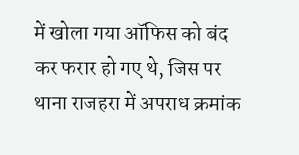में खोला गया ऑफिस को बंद कर फरार हो गए थे, जिस पर थाना राजहरा में अपराध क्रमांक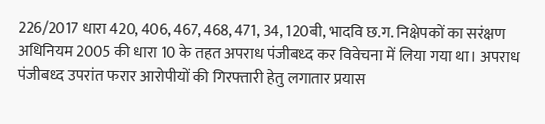226/2017 धारा 420, 406, 467, 468, 471, 34, 120बी, भादवि छ.ग. निक्षेपकों का सरंक्षण अधिनियम 2005 की धारा 10 के तहत अपराध पंजीबध्द कर विवेचना में लिया गया था। अपराध पंजीबध्द उपरांत फरार आरोपीयों की गिरफ्तारी हेतु लगातार प्रयास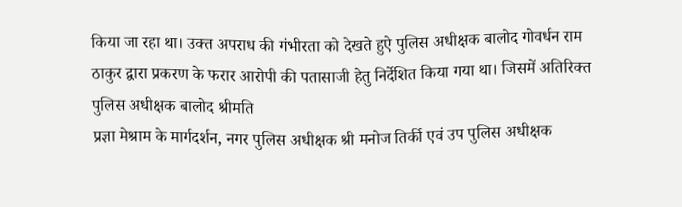किया जा रहा था। उक्त अपराध की गंभीरता को देखते हुऐ पुलिस अधीक्षक बालोद गोवर्धन राम ठाकुर द्वारा प्रकरण के फरार आरोपी की पतासाजी हेतु निर्देशित किया गया था। जिसमें अतिरिक्त पुलिस अधीक्षक बालोद श्रीमति
प्रज्ञा मेश्राम के मार्गदर्शन, नगर पुलिस अधीक्षक श्री मनोज तिर्की एवं उप पुलिस अधीक्षक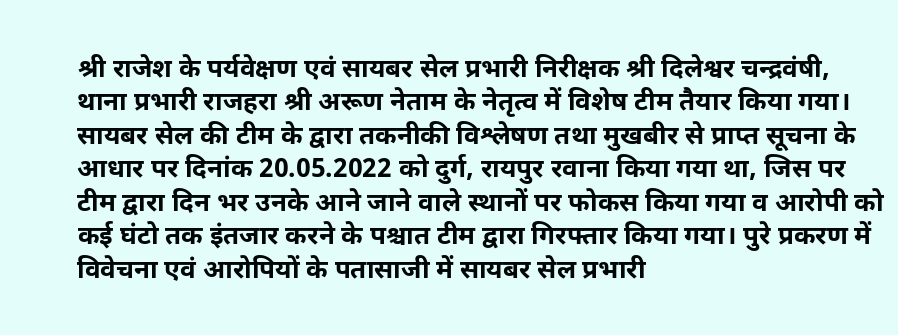श्री राजेश के पर्यवेक्षण एवं सायबर सेल प्रभारी निरीक्षक श्री दिलेश्वर चन्द्रवंषी, थाना प्रभारी राजहरा श्री अरूण नेताम के नेतृत्व में विशेष टीम तैयार किया गया। सायबर सेल की टीम के द्वारा तकनीकी विश्लेषण तथा मुखबीर से प्राप्त सूचना के आधार पर दिनांक 20.05.2022 को दुर्ग, रायपुर रवाना किया गया था, जिस पर टीम द्वारा दिन भर उनके आने जाने वाले स्थानों पर फोकस किया गया व आरोपी को कई घंटो तक इंतजार करने के पश्चात टीम द्वारा गिरफ्तार किया गया। पुरे प्रकरण में विवेचना एवं आरोपियों के पतासाजी में सायबर सेल प्रभारी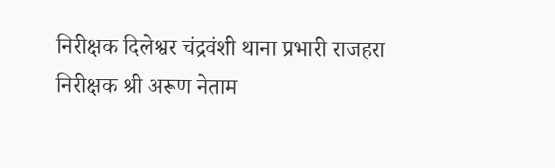निरीक्षक दिलेश्वर चंद्रवंशी थाना प्रभारी राजहरा निरीक्षक श्री अरूण नेताम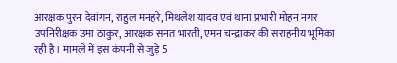आरक्षक पुरन देवांगन, राहुल मनहरे, मिथलेश यादव एवं थाना प्रभारी मोहन नगर उपनिरीक्षक उमा ठाकुर, आरक्षक सनत भारती, एमन चन्द्राकर की सराहनीय भूमिका रही है। मामले में इस कंपनी से जुड़े 5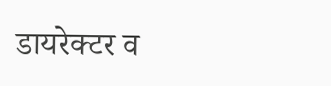डायरेक्टर व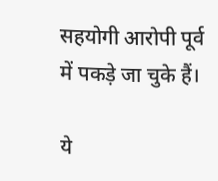सहयोगी आरोपी पूर्व में पकड़े जा चुके हैं।

ये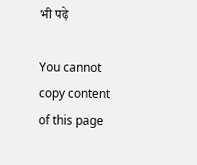भी पढ़े

You cannot copy content of this page